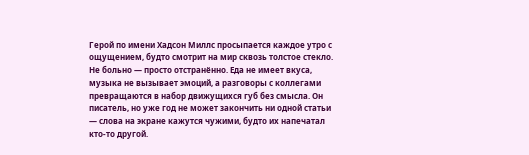Герой по имени Хадсон Миллс просыпается каждое утро с ощущением, будто смотрит на мир сквозь толстое стекло. Не больно — просто отстранённо. Еда не имеет вкуса, музыка не вызывает эмоций, а разговоры с коллегами превращаются в набор движущихся губ без смысла. Он писатель, но уже год не может закончить ни одной статьи — слова на экране кажутся чужими, будто их напечатал кто-то другой.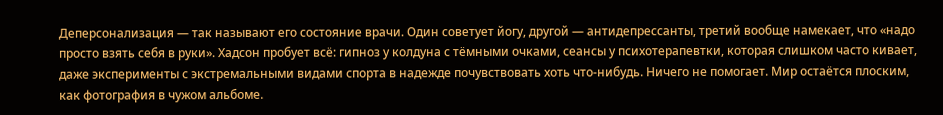Деперсонализация — так называют его состояние врачи. Один советует йогу, другой — антидепрессанты, третий вообще намекает, что «надо просто взять себя в руки». Хадсон пробует всё: гипноз у колдуна с тёмными очками, сеансы у психотерапевтки, которая слишком часто кивает, даже эксперименты с экстремальными видами спорта в надежде почувствовать хоть что-нибудь. Ничего не помогает. Мир остаётся плоским, как фотография в чужом альбоме.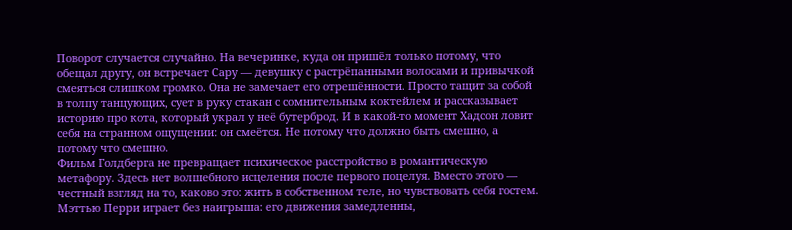Поворот случается случайно. На вечеринке, куда он пришёл только потому, что обещал другу, он встречает Сару — девушку с растрёпанными волосами и привычкой смеяться слишком громко. Она не замечает его отрешённости. Просто тащит за собой в толпу танцующих, сует в руку стакан с сомнительным коктейлем и рассказывает историю про кота, который украл у неё бутерброд. И в какой-то момент Хадсон ловит себя на странном ощущении: он смеётся. Не потому что должно быть смешно, а потому что смешно.
Фильм Голдберга не превращает психическое расстройство в романтическую метафору. Здесь нет волшебного исцеления после первого поцелуя. Вместо этого — честный взгляд на то, каково это: жить в собственном теле, но чувствовать себя гостем. Мэттью Перри играет без наигрыша: его движения замедленны,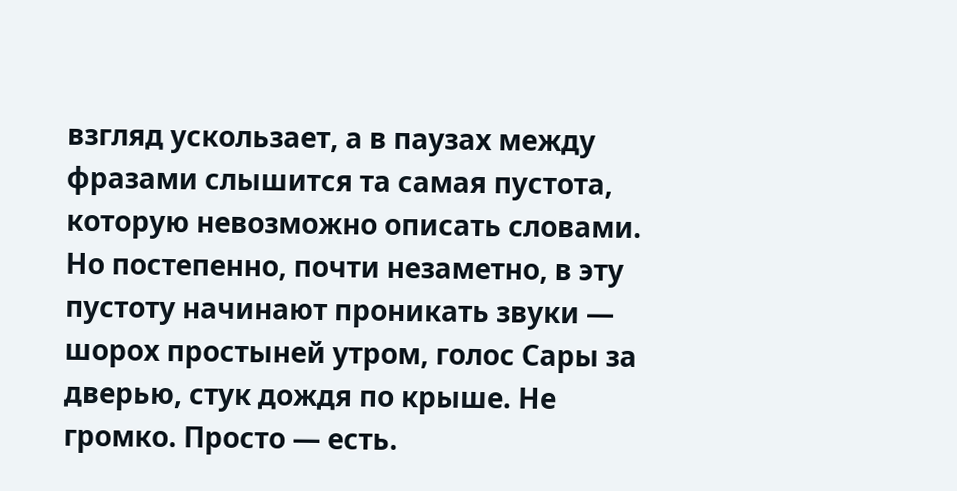взгляд ускользает, а в паузах между фразами слышится та самая пустота, которую невозможно описать словами. Но постепенно, почти незаметно, в эту пустоту начинают проникать звуки — шорох простыней утром, голос Сары за дверью, стук дождя по крыше. Не громко. Просто — есть.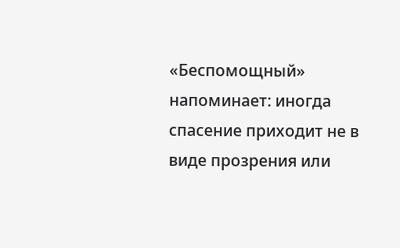«Беспомощный» напоминает: иногда спасение приходит не в виде прозрения или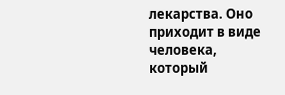лекарства. Оно приходит в виде человека, который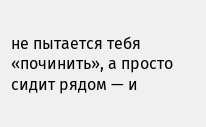не пытается тебя «починить», а просто сидит рядом — и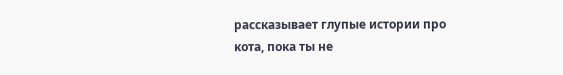рассказывает глупые истории про кота, пока ты не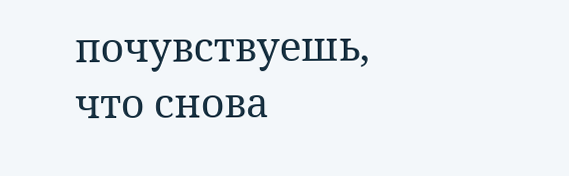почувствуешь, что снова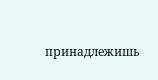принадлежишь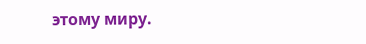этому миру.